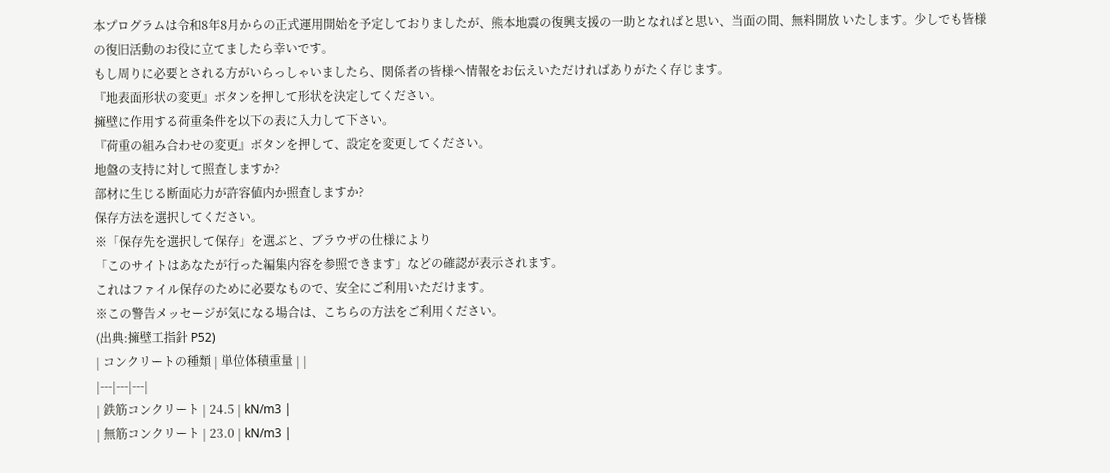本プログラムは令和8年8月からの正式運用開始を予定しておりましたが、熊本地震の復興支援の一助となればと思い、当面の間、無料開放 いたします。少しでも皆様の復旧活動のお役に立てましたら幸いです。
もし周りに必要とされる方がいらっしゃいましたら、関係者の皆様へ情報をお伝えいただければありがたく存じます。
『地表面形状の変更』ボタンを押して形状を決定してください。
擁壁に作用する荷重条件を以下の表に入力して下さい。
『荷重の組み合わせの変更』ボタンを押して、設定を変更してください。
地盤の支持に対して照査しますか?
部材に生じる断面応力が許容値内か照査しますか?
保存方法を選択してください。
※「保存先を選択して保存」を選ぶと、ブラウザの仕様により
「このサイトはあなたが行った編集内容を参照できます」などの確認が表示されます。
これはファイル保存のために必要なもので、安全にご利用いただけます。
※この警告メッセージが気になる場合は、こちらの方法をご利用ください。
(出典:擁壁工指針 P52)
| コンクリートの種類 | 単位体積重量 | |
|---|---|---|
| 鉄筋コンクリート | 24.5 | kN/m3 |
| 無筋コンクリート | 23.0 | kN/m3 |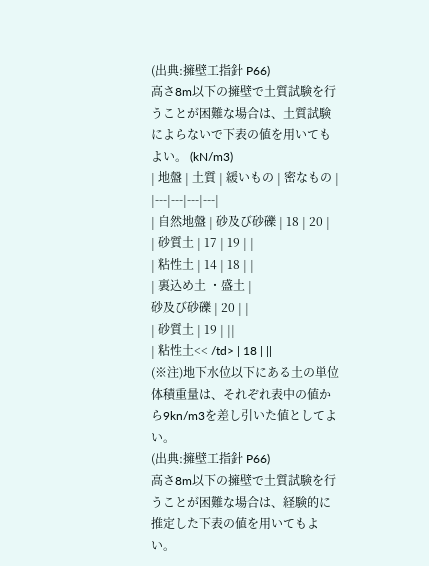(出典:擁壁工指針 P66)
高さ8m以下の擁壁で土質試験を行うことが困難な場合は、土質試験によらないで下表の値を用いてもよい。 (kN/m3)
| 地盤 | 土質 | 緩いもの | 密なもの |
|---|---|---|---|
| 自然地盤 | 砂及び砂礫 | 18 | 20 |
| 砂質土 | 17 | 19 | |
| 粘性土 | 14 | 18 | |
| 裏込め土 ・盛土 |
砂及び砂礫 | 20 | |
| 砂質土 | 19 | ||
| 粘性土<< /td> | 18 | ||
(※注)地下水位以下にある土の単位体積重量は、それぞれ表中の値から9kn/m3を差し引いた値としてよい。
(出典:擁壁工指針 P66)
高さ8m以下の擁壁で土質試験を行うことが困難な場合は、経験的に
推定した下表の値を用いてもよい。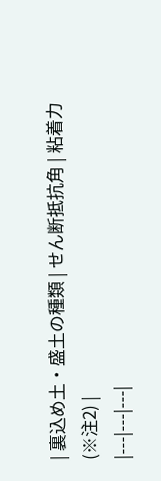| 裏込め土・盛土の種類 | せん断抵抗角 | 粘着力(※注2) |
|---|---|---|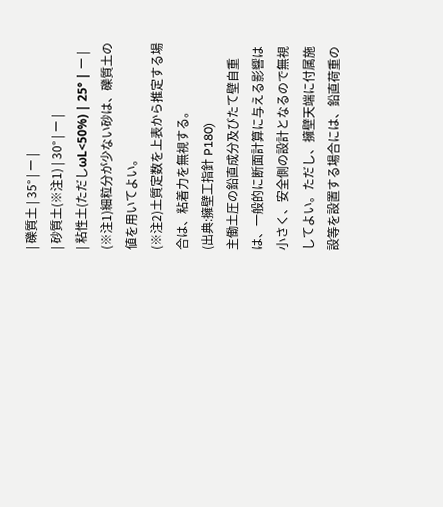| 礫質土 | 35° | ー |
| 砂質土(※注1) | 30° | ー |
| 粘性土(ただしωL<50%) | 25° | ー |
(※注1)細粒分が少ない砂は、礫質土の値を用いてよい。
(※注2)土質定数を上表から推定する場合は、粘着力を無視する。
(出典:擁壁工指針 P180)
主働土圧の鉛直成分及びたて壁自重は、一般的に断面計算に与える影響は小さく、安全側の設計となるので無視してよい。ただし、擁壁天端に付属施設等を設置する場合には、鉛直荷重の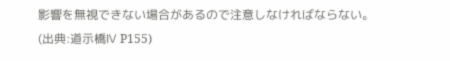影響を無視できない場合があるので注意しなければならない。
(出典:道示橋Ⅳ P155)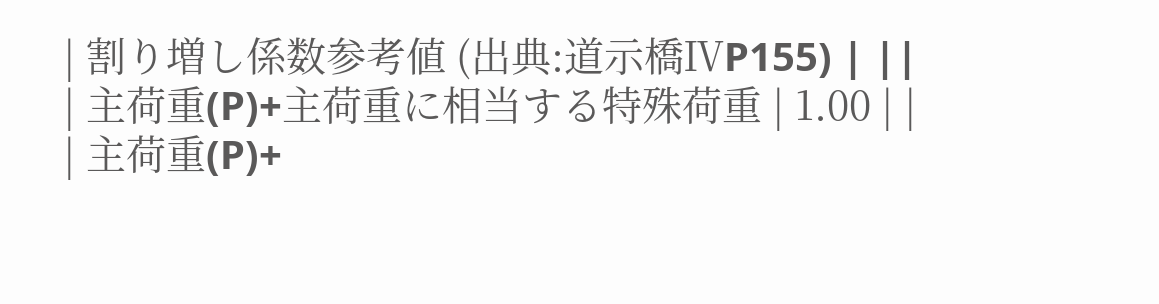| 割り増し係数参考値 (出典:道示橋ⅣP155) | ||
| 主荷重(P)+主荷重に相当する特殊荷重 | 1.00 | |
| 主荷重(P)+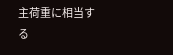主荷重に相当する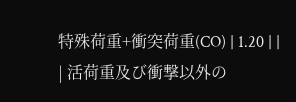特殊荷重+衝突荷重(CO) | 1.20 | |
| 活荷重及び衝撃以外の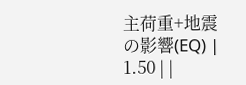主荷重+地震の影響(EQ) | 1.50 | |